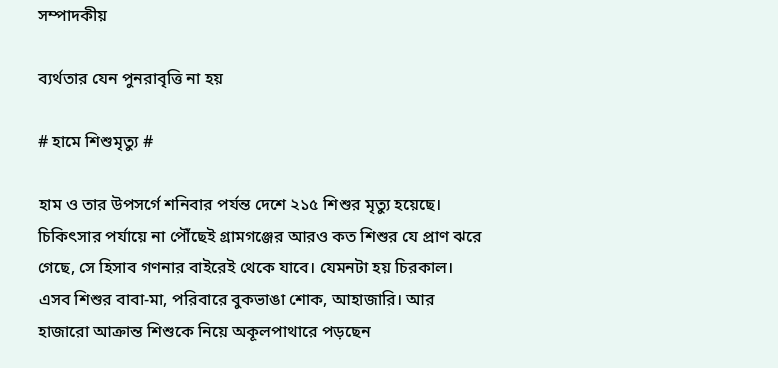সম্পাদকীয়

ব্যর্থতার যেন পুনরাবৃত্তি না হয়

# হামে শিশুমৃত্যু #

হাম ও তার উপসর্গে শনিবার পর্যন্ত দেশে ২১৫ শিশুর মৃত্যু হয়েছে। চিকিৎসার পর্যায়ে না পৌঁছেই গ্রামগঞ্জের আরও কত শিশুর যে প্রাণ ঝরে গেছে, সে হিসাব গণনার বাইরেই থেকে যাবে। যেমনটা হয় চিরকাল। এসব শিশুর বাবা-মা, পরিবারে বুকভাঙা শোক, আহাজারি। আর হাজারো আক্রান্ত শিশুকে নিয়ে অকূলপাথারে পড়ছেন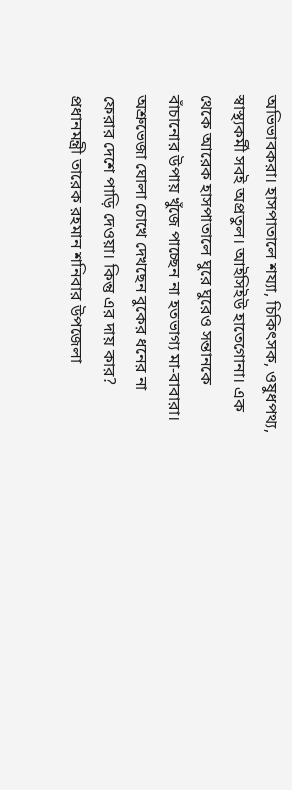অভিভাবকরা। হাসপাতালে শয্যা, চিকিৎসক, ওষুধপথ্য, স্বাস্থ্যকর্মী সবই অপ্রতুল। আইসিইউ হাতেগোনা। এক থেকে আরেক হাসপাতালে ঘুরে ঘুরেও সন্তানকে বাঁচানোর উপায় খুঁজে পাচ্ছেন না হতভাগ্য মা-বাবারা। অশ্রুভেজা ঘোলা চোখে দেখছেন বুকের ধনের না ফেরার দেশে পাড়ি দেওয়া। কিন্তু এর দায় কার? প্রধানমন্ত্রী তারেক রহমান শনিবার উপজেলা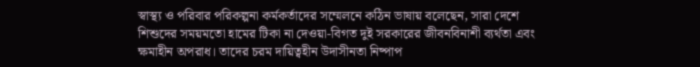স্বাস্থ্য ও পরিবার পরিকল্পনা কর্মকর্তাদের সম্মেলনে কঠিন ভাষায় বলেছেন, সারা দেশে শিশুদের সময়মতো হামের টিকা না দেওয়া-বিগত দুই সরকারের জীবনবিনাশী ব্যর্থতা এবং ক্ষমাহীন অপরাধ। তাদের চরম দায়িত্বহীন উদাসীনতা নিষ্পাপ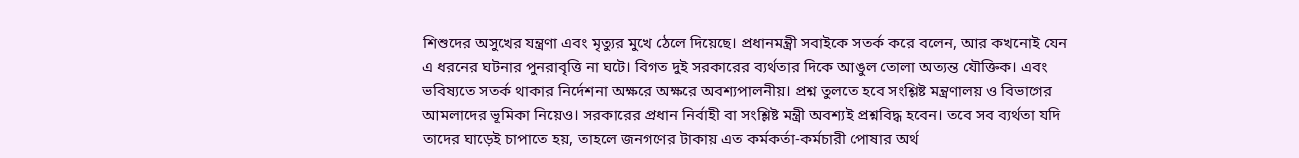শিশুদের অসুখের যন্ত্রণা এবং মৃত্যুর মুখে ঠেলে দিয়েছে। প্রধানমন্ত্রী সবাইকে সতর্ক করে বলেন, আর কখনোই যেন এ ধরনের ঘটনার পুনরাবৃত্তি না ঘটে। বিগত দুই সরকারের ব্যর্থতার দিকে আঙুল তোলা অত্যন্ত যৌক্তিক। এবং ভবিষ্যতে সতর্ক থাকার নির্দেশনা অক্ষরে অক্ষরে অবশ্যপালনীয়। প্রশ্ন তুলতে হবে সংশ্লিষ্ট মন্ত্রণালয় ও বিভাগের আমলাদের ভূমিকা নিয়েও। সরকারের প্রধান নির্বাহী বা সংশ্লিষ্ট মন্ত্রী অবশ্যই প্রশ্নবিদ্ধ হবেন। তবে সব ব্যর্থতা যদি তাদের ঘাড়েই চাপাতে হয়, তাহলে জনগণের টাকায় এত কর্মকর্তা-কর্মচারী পোষার অর্থ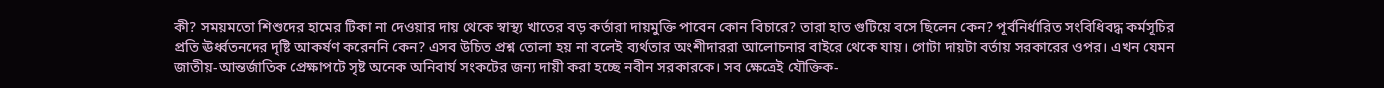কী? সময়মতো শিশুদের হামের টিকা না দেওয়ার দায় থেকে স্বাস্থ্য খাতের বড় কর্তারা দায়মুক্তি পাবেন কোন বিচারে? তারা হাত গুটিয়ে বসে ছিলেন কেন? পূর্বনির্ধারিত সংবিধিবদ্ধ কর্মসূচির প্রতি ঊর্ধ্বতনদের দৃষ্টি আকর্ষণ করেননি কেন? এসব উচিত প্রশ্ন তোলা হয় না বলেই ব্যর্থতার অংশীদাররা আলোচনার বাইরে থেকে যায়। গোটা দায়টা বর্তায় সরকারের ওপর। এখন যেমন জাতীয়-আন্তর্জাতিক প্রেক্ষাপটে সৃষ্ট অনেক অনিবার্য সংকটের জন্য দায়ী করা হচ্ছে নবীন সরকারকে। সব ক্ষেত্রেই যৌক্তিক-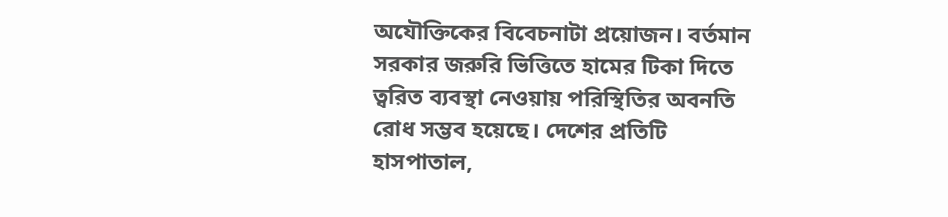অযৌক্তিকের বিবেচনাটা প্রয়োজন। বর্তমান সরকার জরুরি ভিত্তিতে হামের টিকা দিতে ত্বরিত ব্যবস্থা নেওয়ায় পরিস্থিতির অবনতি রোধ সম্ভব হয়েছে। দেশের প্রতিটি হাসপাতাল,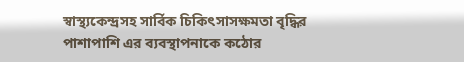স্বাস্থ্যকেন্দ্রসহ সার্বিক চিকিৎসাসক্ষমতা বৃদ্ধির পাশাপাশি এর ব্যবস্থাপনাকে কঠোর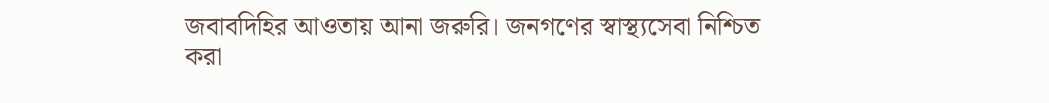জবাবদিহির আওতায় আনা জরুরি। জনগণের স্বাস্থ্যসেবা নিশ্চিত করা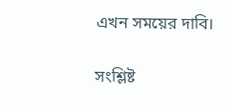এখন সময়ের দাবি।

সংশ্লিষ্ট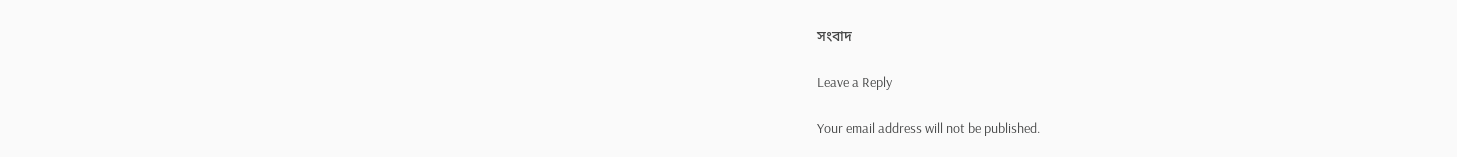সংবাদ

Leave a Reply

Your email address will not be published.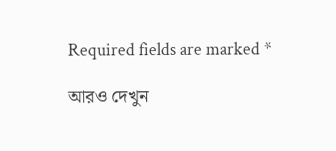Required fields are marked *

আরও দেখুন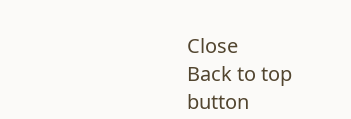Close
Back to top button